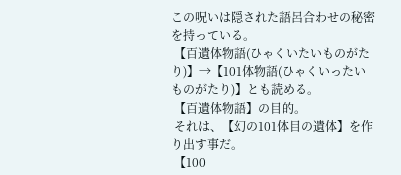この呪いは隠された語呂合わせの秘密を持っている。
 【百遺体物語(ひゃくいたいものがたり)】→【101体物語(ひゃくいったいものがたり)】とも読める。
 【百遺体物語】の目的。
 それは、【幻の101体目の遺体】を作り出す事だ。
 【100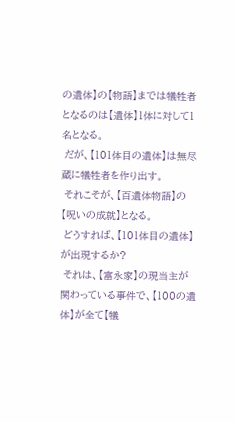の遺体】の【物語】までは犠牲者となるのは【遺体】1体に対して1名となる。
 だが、【101体目の遺体】は無尽蔵に犠牲者を作り出す。
 それこそが、【百遺体物語】の【呪いの成就】となる。
 どうすれば、【101体目の遺体】が出現するか?
 それは、【富永家】の現当主が関わっている事件で、【100の遺体】が全て【犠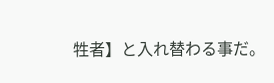牲者】と入れ替わる事だ。